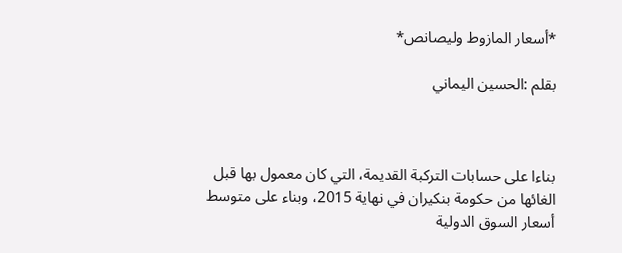*أسعار المازوط وليصانص*

بقلم :الحسين اليماني



بناءا على حسابات التركبة القديمة، التي كان معمول بها قبل الغائها من حكومة بنكيران في نهاية 2015، وبناء على متوسط أسعار السوق الدولية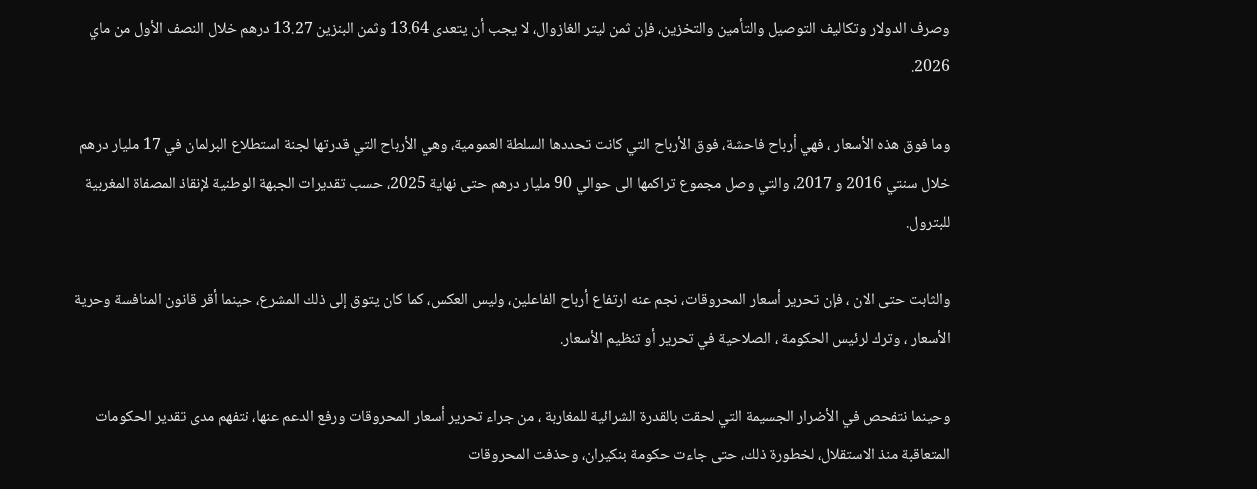وصرف الدولار وتكاليف التوصيل والتأمين والتخزين، فإن ثمن ليتر الغازوال، لا يجب أن يتعدى 13.64 وثمن البنزين 13.27 درهم خلال النصف الأول من ماي 2026.

وما فوق هذه الأسعار ، فهي أرباح فاحشة، فوق الأرباح التي كانت تحددها السلطة العمومية، وهي الأرباح التي قدرتها لجنة استطلاع البرلمان في 17 مليار درهم خلال سنتي 2016 و 2017، والتي وصل مجموع تراكمها الى حوالي 90 مليار درهم حتى نهاية 2025، حسب تقديرات الجبهة الوطنية لإنقاذ المصفاة المغربية للبترول.

والثابت حتى الان ، فإن تحرير أسعار المحروقات، نجم عنه ارتفاع أرباح الفاعلين، وليس العكس، كما كان يتوق إلى ذلك المشرع، حينما أقر قانون المنافسة وحرية الأسعار ، وترك لرئيس الحكومة ، الصلاحية في تحرير أو تنظيم الأسعار.

وحينما نتفحص في الأضرار الجسيمة التي لحقت بالقدرة الشرائية للمغاربة ، من جراء تحرير أسعار المحروقات ورفع الدعم عنها، نتفهم مدى تقدير الحكومات المتعاقبة منذ الاستقلال، لخطورة ذلك، حتى جاءت حكومة بنكيران، وحذفت المحروقات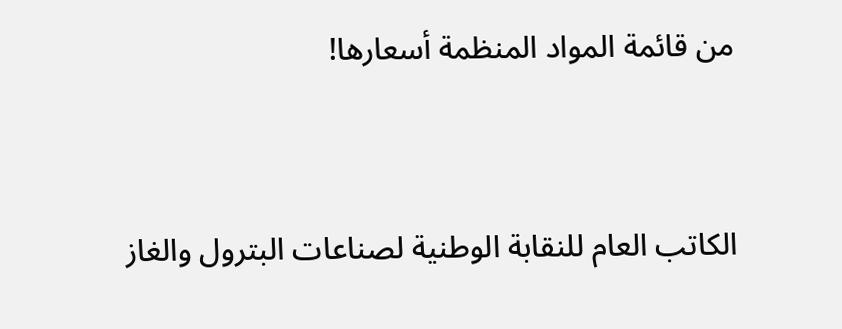من قائمة المواد المنظمة أسعارها!



الكاتب العام للنقابة الوطنية لصناعات البترول والغاز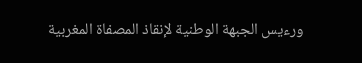ورءيس الجبهة الوطنية لإنقاذ المصفاة المغربية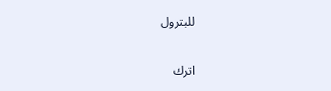للبترول

اترك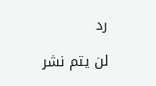رد

لن يتم نشر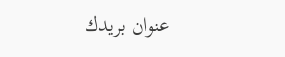عنوان بريدك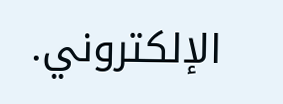الإلكتروني.